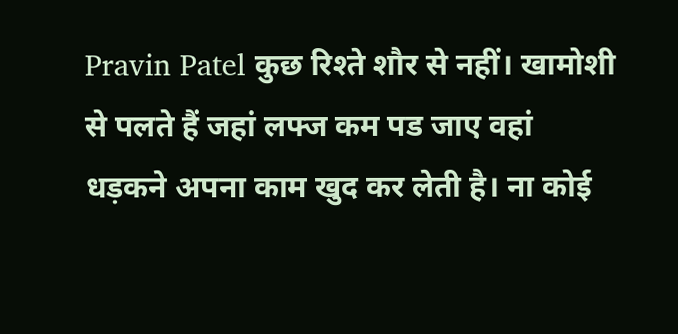Pravin Patel कुछ रिश्ते शौर से नहीं। खामोशी से पलते हैं जहां लफ्ज कम पड जाए वहां धड़कने अपना काम खुद कर लेती है। ना कोई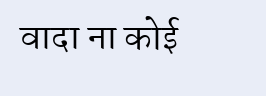वादा ना कोई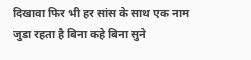दिखावा फिर भी हर सांस के साथ एक नाम जुडा रहता है बिना कहे बिना सुने